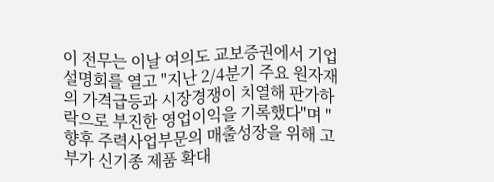이 전무는 이날 여의도 교보증권에서 기업설명회를 열고 "지난 2/4분기 주요 원자재의 가격급등과 시장경쟁이 치열해 판가하락으로 부진한 영업이익을 기록했다"며 "향후 주력사업부문의 매출성장을 위해 고부가 신기종 제품 확대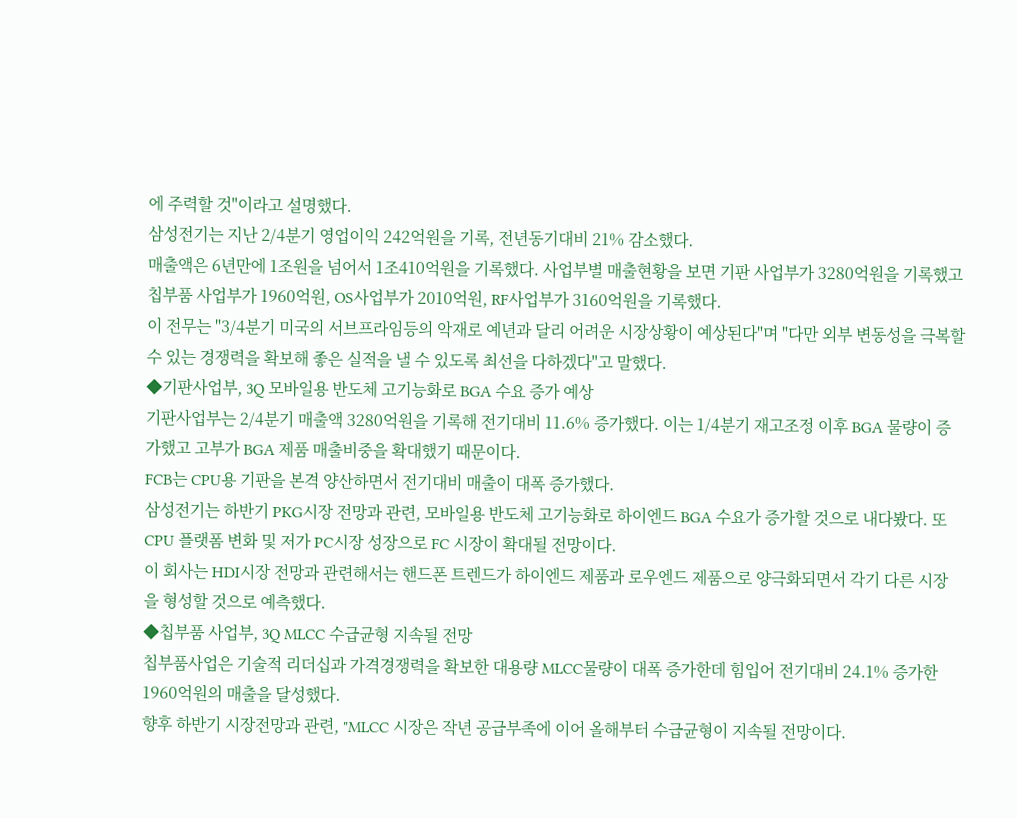에 주력할 것"이라고 설명했다.
삼성전기는 지난 2/4분기 영업이익 242억원을 기록, 전년동기대비 21% 감소했다.
매출액은 6년만에 1조원을 넘어서 1조410억원을 기록했다. 사업부별 매출현황을 보면 기판 사업부가 3280억원을 기록했고 칩부품 사업부가 1960억원, OS사업부가 2010억원, RF사업부가 3160억원을 기록했다.
이 전무는 "3/4분기 미국의 서브프라임등의 악재로 예년과 달리 어려운 시장상황이 예상된다"며 "다만 외부 변동성을 극복할 수 있는 경쟁력을 확보해 좋은 실적을 낼 수 있도록 최선을 다하겠다"고 말했다.
◆기판사업부, 3Q 모바일용 반도체 고기능화로 BGA 수요 증가 예상
기판사업부는 2/4분기 매출액 3280억원을 기록해 전기대비 11.6% 증가했다. 이는 1/4분기 재고조정 이후 BGA 물량이 증가했고 고부가 BGA 제품 매출비중을 확대했기 때문이다.
FCB는 CPU용 기판을 본격 양산하면서 전기대비 매출이 대폭 증가했다.
삼성전기는 하반기 PKG시장 전망과 관련, 모바일용 반도체 고기능화로 하이엔드 BGA 수요가 증가할 것으로 내다봤다. 또 CPU 플랫폼 변화 및 저가 PC시장 성장으로 FC 시장이 확대될 전망이다.
이 회사는 HDI시장 전망과 관련해서는 핸드폰 트렌드가 하이엔드 제품과 로우엔드 제품으로 양극화되면서 각기 다른 시장을 형성할 것으로 예측했다.
◆칩부품 사업부, 3Q MLCC 수급균형 지속될 전망
칩부품사업은 기술적 리더십과 가격경쟁력을 확보한 대용량 MLCC물량이 대폭 증가한데 힘입어 전기대비 24.1% 증가한 1960억원의 매출을 달성했다.
향후 하반기 시장전망과 관련, "MLCC 시장은 작년 공급부족에 이어 올해부터 수급균형이 지속될 전망이다.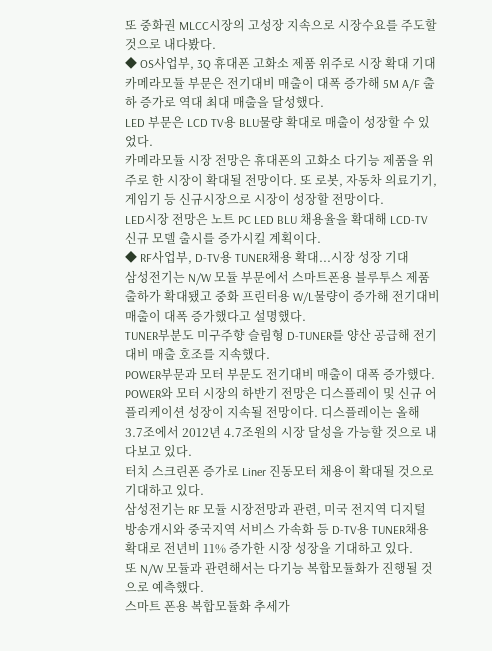또 중화권 MLCC시장의 고성장 지속으로 시장수요를 주도할 것으로 내다봤다.
◆ OS사업부, 3Q 휴대폰 고화소 제품 위주로 시장 확대 기대
카메라모듈 부문은 전기대비 매출이 대폭 증가해 5M A/F 출하 증가로 역대 최대 매출을 달성했다.
LED 부문은 LCD TV용 BLU물량 확대로 매출이 성장할 수 있었다.
카메라모듈 시장 전망은 휴대폰의 고화소 다기능 제품을 위주로 한 시장이 확대될 전망이다. 또 로봇, 자동차 의료기기, 게임기 등 신규시장으로 시장이 성장할 전망이다.
LED시장 전망은 노트 PC LED BLU 채용율을 확대해 LCD-TV 신규 모델 출시를 증가시킬 계획이다.
◆ RF사업부, D-TV용 TUNER채용 확대...시장 성장 기대
삼성전기는 N/W 모듈 부문에서 스마트폰용 블루투스 제품 출하가 확대됐고 중화 프린터용 W/L물량이 증가해 전기대비 매출이 대폭 증가했다고 설명했다.
TUNER부분도 미구주향 슬림형 D-TUNER를 양산 공급해 전기대비 매출 호조를 지속했다.
POWER부문과 모터 부문도 전기대비 매출이 대폭 증가했다.
POWER와 모터 시장의 하반기 전망은 디스플레이 및 신규 어플리케이션 성장이 지속될 전망이다. 디스플레이는 올해 3.7조에서 2012년 4.7조원의 시장 달성을 가능할 것으로 내다보고 있다.
터치 스크린폰 증가로 Liner 진동모터 채용이 확대될 것으로 기대하고 있다.
삼성전기는 RF 모듈 시장전망과 관련, 미국 전지역 디지털 방송개시와 중국지역 서비스 가속화 등 D-TV용 TUNER채용 확대로 전년비 11% 증가한 시장 성장을 기대하고 있다.
또 N/W 모듈과 관련해서는 다기능 복합모듈화가 진행될 것으로 예측했다.
스마트 폰용 복합모듈화 추세가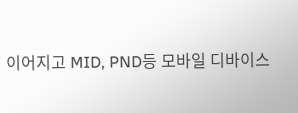이어지고 MID, PND등 모바일 디바이스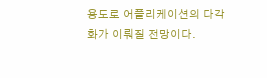용도로 어플리케이션의 다각화가 이뤄질 전망이다.